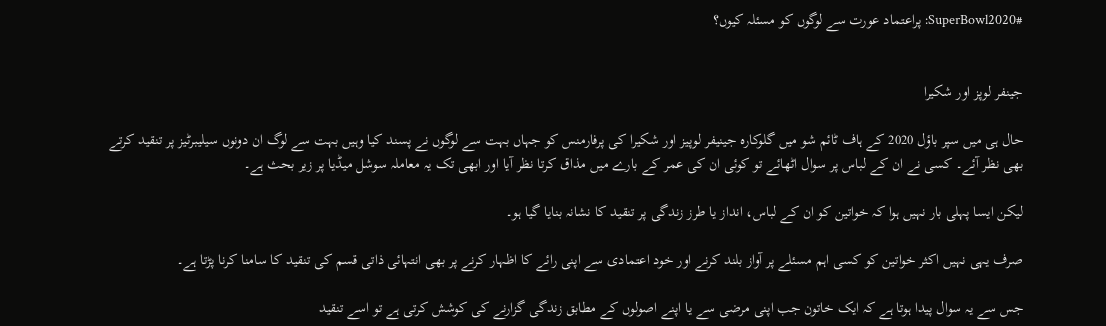#SuperBowl2020: پراعتماد عورت سے لوگوں کو مسئلہ کیوں؟


جینفر لوپز اور شکیرا

حال ہی میں سپر باؤل 2020 کے ہاف ٹائم شو میں گلوکارہ جینیفر لوپیز اور شکیرا کی پرفارمنس کو جہاں بہت سے لوگوں نے پسند کیا وہیں بہت سے لوگ ان دونوں سیلیبرٹیز پر تنقید کرتے بھی نظر آئے۔ کسی نے ان کے لباس پر سوال اٹھائے تو کوئی ان کی عمر کے بارے میں مذاق کرتا نظر آیا اور ابھی تک یہ معاملہ سوشل میڈیا پر زیر بحث ہے۔

لیکن ایسا پہلی بار نہیں ہوا کہ خواتین کو ان کے لباس، انداز یا طرز زندگی پر تنقید کا نشانہ بنایا گیا ہو۔

صرف یہی نہیں اکثر خواتین کو کسی اہم مسئلے پر آواز بلند کرنے اور خود اعتمادی سے اپنی رائے کا اظہار کرنے پر بھی انتہائی ذاتی قسم کی تنقید کا سامنا کرنا پڑتا ہے۔

جس سے یہ سوال پیدا ہوتا ہے کہ ایک خاتون جب اپنی مرضی سے یا اپنے اصولوں کے مطابق زندگی گزارنے کی کوشش کرتی ہے تو اسے تنقید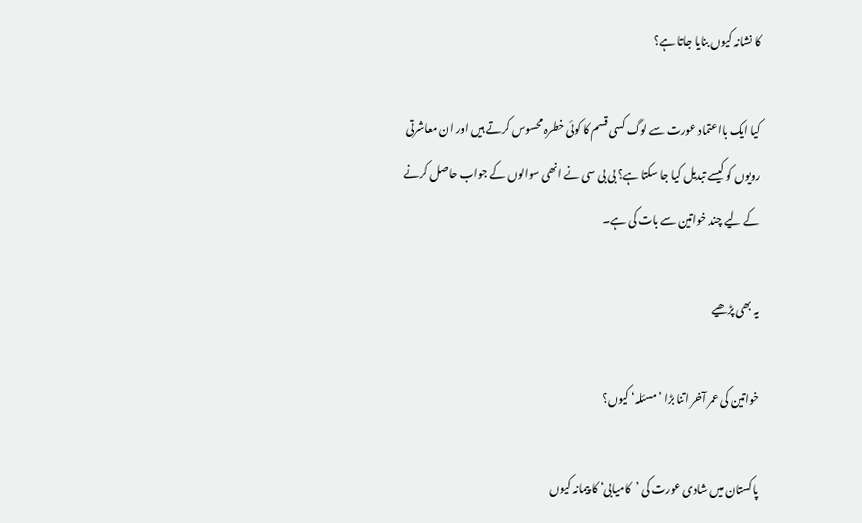کا نشانہ کیوں بنایا جاتا ہے؟

کیا ایک بااعتماد عورت سے لوگ کسی قسم کا کوئی خطرہ محسوس کرتے ہیں اور ان معاشرتی رویوں کو کیسے تبدیل کیا جا سکتا ہے؟ بی بی سی نے انھی سوالوں کے جواب حاصل کرنے کے لیے چند خواتین سے بات کی ہے۔

یہ بھی پڑھیے

خواتین کی عمر آخر اتنا بڑا ’مسئلہ‘ کیوں؟

پاکستان میں شادی عورت کی ’کامیابی‘ کا پیمانہ کیوں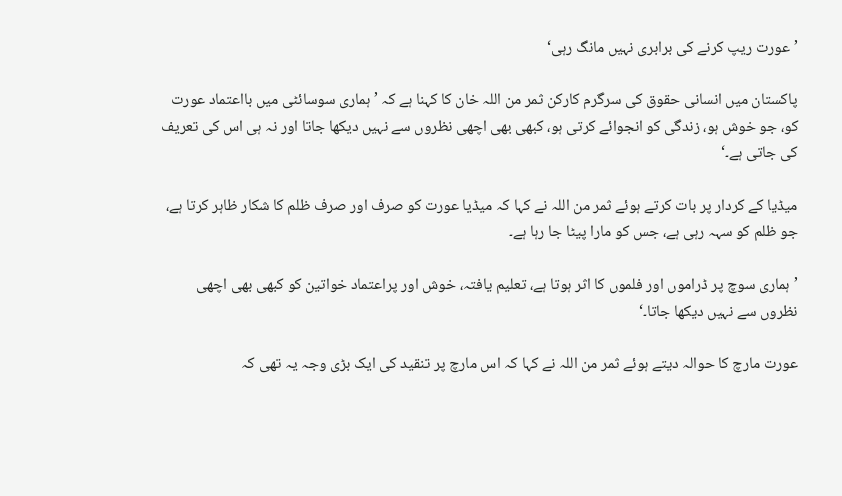’عورت ریپ کرنے کی برابری نہیں مانگ رہی‘

پاکستان میں انسانی حقوق کی سرگرم کارکن ثمر من اللہ خان کا کہنا ہے کہ ’ہماری سوسائٹی میں بااعتماد عورت کو، جو خوش ہو، زندگی کو انجوائے کرتی ہو، کبھی بھی اچھی نظروں سے نہیں دیکھا جاتا اور نہ ہی اس کی تعریف کی جاتی ہے۔‘

میڈیا کے کردار پر بات کرتے ہوئے ثمر من اللہ نے کہا کہ میڈیا عورت کو صرف اور صرف ظلم کا شکار ظاہر کرتا ہے، جو ظلم کو سہہ رہی ہے، جس کو مارا پیٹا جا رہا ہے۔

’ہماری سوچ پر ڈراموں اور فلموں کا اثر ہوتا ہے، تعلیم یافتہ، خوش اور پراعتماد خواتین کو کبھی بھی اچھی نظروں سے نہیں دیکھا جاتا۔‘

عورت مارچ کا حوالہ دیتے ہوئے ثمر من اللہ نے کہا کہ اس مارچ پر تنقید کی ایک بڑی وجہ یہ تھی کہ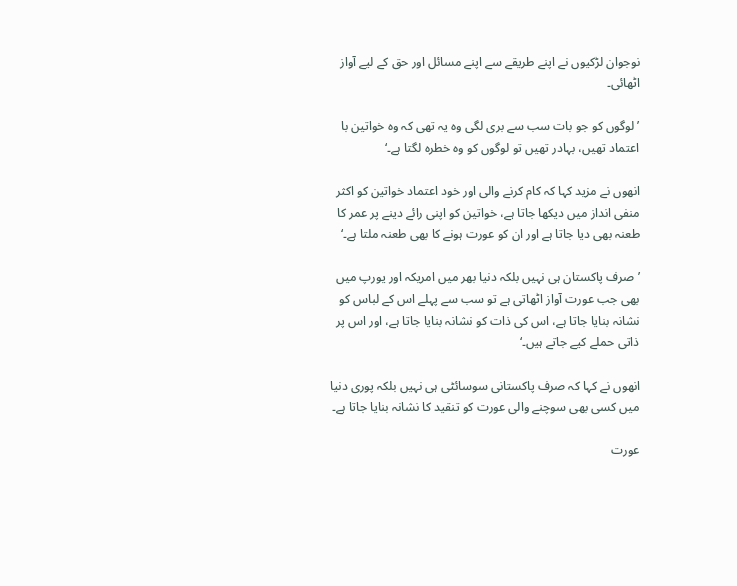نوجوان لڑکیوں نے اپنے طریقے سے اپنے مسائل اور حق کے لیے آواز اٹھائی۔

’لوگوں کو جو بات سب سے بری لگی وہ یہ تھی کہ وہ خواتین با اعتماد تھیں، بہادر تھیں تو لوگوں کو وہ خطرہ لگتا ہے۔‘

انھوں نے مزید کہا کہ کام کرنے والی اور خود اعتماد خواتین کو اکثر منفی انداز میں دیکھا جاتا ہے، خواتین کو اپنی رائے دینے پر عمر کا طعنہ بھی دیا جاتا ہے اور ان کو عورت ہونے کا بھی طعنہ ملتا ہے۔‘

’صرف پاکستان ہی نہیں بلکہ دنیا بھر میں امریکہ اور یورپ میں بھی جب عورت آواز اٹھاتی ہے تو سب سے پہلے اس کے لباس کو نشانہ بنایا جاتا ہے، اس کی ذات کو نشانہ بنایا جاتا ہے، اور اس پر ذاتی حملے کیے جاتے ہیں۔‘

انھوں نے کہا کہ صرف پاکستانی سوسائٹی ہی نہیں بلکہ پوری دنیا میں کسی بھی سوچنے والی عورت کو تنقید کا نشانہ بنایا جاتا ہے۔

عورت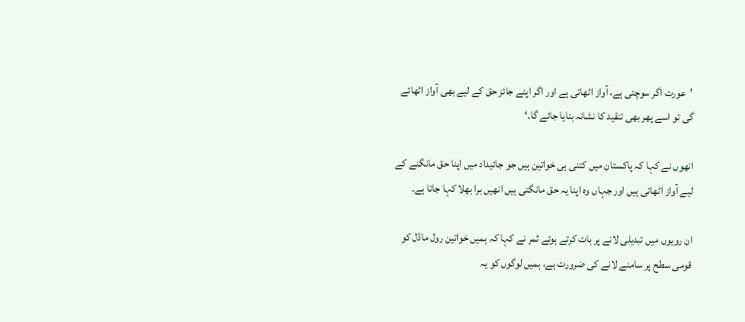’عورت اگر سوچتی ہے، آواز اٹھاتی ہے اور اگر اپنے جائز حق کے لیے بھی آواز اٹھائے گی تو اسے پھر بھی تنقید کا نشانہ بنایا جائے گا۔‘

انھوں نے کہا کہ پاکستان میں کتنی ہی خواتین ہیں جو جائیداد میں اپنا حق مانگنے کے لیے آواز اٹھاتی ہیں اور جہاں وہ اپنا یہ حق مانگتی ہیں انھیں برا بھلا کہا جاتا ہے۔

ان رویوں میں تبدیلی لانے پر بات کرتے ہوئے ثمر نے کہا کہ ہمیں خواتین رول ماڈل کو قومی سطح پر سامنے لانے کی ضرورت ہے، ہمیں لوگوں کو یہ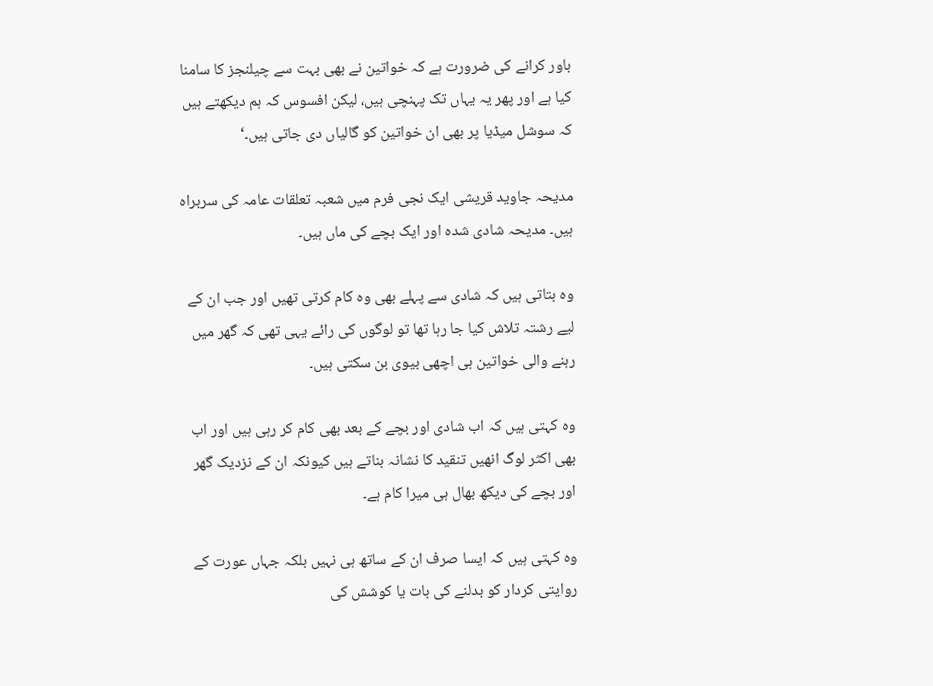باور کرانے کی ضرورت ہے کہ خواتین نے بھی بہت سے چیلنجز کا سامنا کیا ہے اور پھر یہ یہاں تک پہنچی ہیں، لیکن افسوس کہ ہم دیکھتے ہیں کہ سوشل میڈیا پر بھی ان خواتین کو گالیاں دی جاتی ہیں۔‘

مدیحہ جاوید قریشی ایک نجی فرم میں شعبہ تعلقات عامہ کی سربراہ ہیں۔ مدیحہ شادی شدہ اور ایک بچے کی ماں ہیں۔

وہ بتاتی ہیں کہ شادی سے پہلے بھی وہ کام کرتی تھیں اور جب ان کے لیے رشتہ تلاش کیا جا رہا تھا تو لوگوں کی رائے یہی تھی کہ گھر میں رہنے والی خواتین ہی اچھی بیوی بن سکتی ہیں۔

وہ کہتی ہیں کہ اب شادی اور بچے کے بعد بھی کام کر رہی ہیں اور اب بھی اکثر لوگ انھیں تنقید کا نشانہ بناتے ہیں کیونکہ ان کے نزدیک گھر اور بچے کی دیکھ بھال ہی میرا کام ہے۔

وہ کہتی ہیں کہ ایسا صرف ان کے ساتھ ہی نہیں بلکہ جہاں عورت کے روایتی کردار کو بدلنے کی بات یا کوشش کی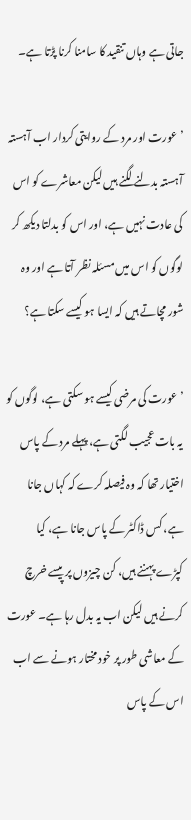جاتی ہے وہاں تنقید کا سامنا کرنا پڑتا ہے۔

’عورت اور مرد کے روایتی کردار اب آہستہ آہستہ بدلنے لگنے ہیں لیکن معاشرے کو اس کی عادت نہیں ہے، اور اس کو بدلتا دیکھ کر لوگوں کو اس میں مسئلہ نظر آتا ہے اور وہ شور مچاتے ہیں کہ ایسا ہو کیسے سکتا ہے؟

’عورت کی مرضی کیسے ہو سکتی ہے، لوگوں کو یہ بات عجیب لگتی ہے، پہلے مرد کے پاس اختیار تھا کہ وہ فیصلہ کرے کہ کہاں جانا ہے، کس ڈاکٹر کے پاس جانا ہے، کیا کپڑے پہننے ہیں، کن چیزوں پر پیسے خرچ کرنے ہیں لیکن اب یہ بدل رہا ہے۔ عورت کے معاشی طور پر خود مختار ہونے سے اب اس کے پاس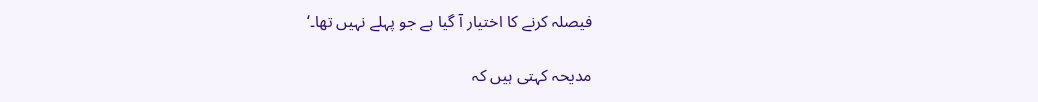فیصلہ کرنے کا اختیار آ گیا ہے جو پہلے نہیں تھا۔‘

مدیحہ کہتی ہیں کہ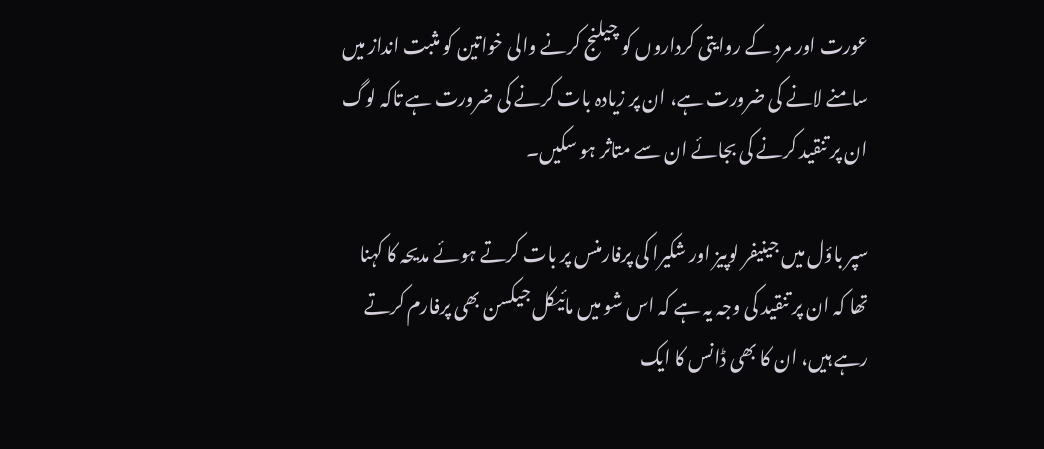عورت اور مرد کے روایتی کرداروں کو چیلنج کرنے والی خواتین کو مثبت انداز میں سامنے لانے کی ضرورت ہے، ان پر زیادہ بات کرنے کی ضرورت ہے تاکہ لوگ ان پر تنقید کرنے کی بجائے ان سے متاثر ہو سکیں۔

سپر باؤل میں جینیفر لوپیز اور شکیرا کی پرفارمنس پر بات کرتے ہوئے مدیحہ کا کہنا تھا کہ ان پر تنقید کی وجہ یہ ہے کہ اس شو میں مائیکل جیکسن بھی پرفارم کرتے رہے ہیں، ان کا بھی ڈانس کا ایک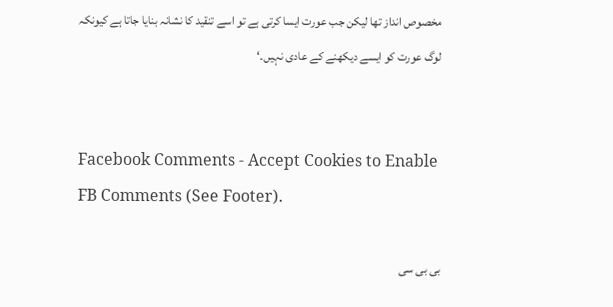مخصوص انداز تھا لیکن جب عورت ایسا کرتی ہے تو اسے تنقید کا نشانہ بنایا جاتا ہے کیونکہ لوگ عورت کو ایسے دیکھنے کے عادی نہیں۔‘


Facebook Comments - Accept Cookies to Enable FB Comments (See Footer).

بی بی سی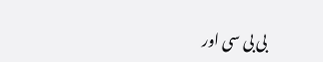بی بی سی اور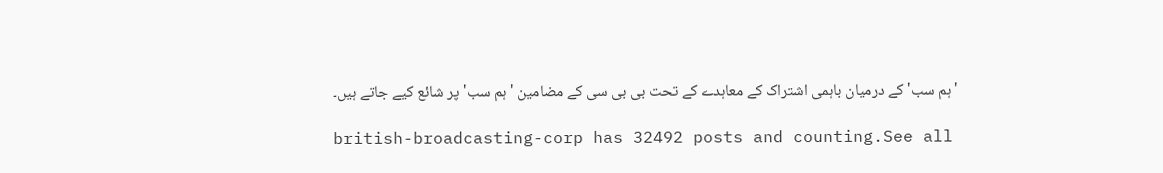'ہم سب' کے درمیان باہمی اشتراک کے معاہدے کے تحت بی بی سی کے مضامین 'ہم سب' پر شائع کیے جاتے ہیں۔

british-broadcasting-corp has 32492 posts and counting.See all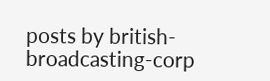posts by british-broadcasting-corp